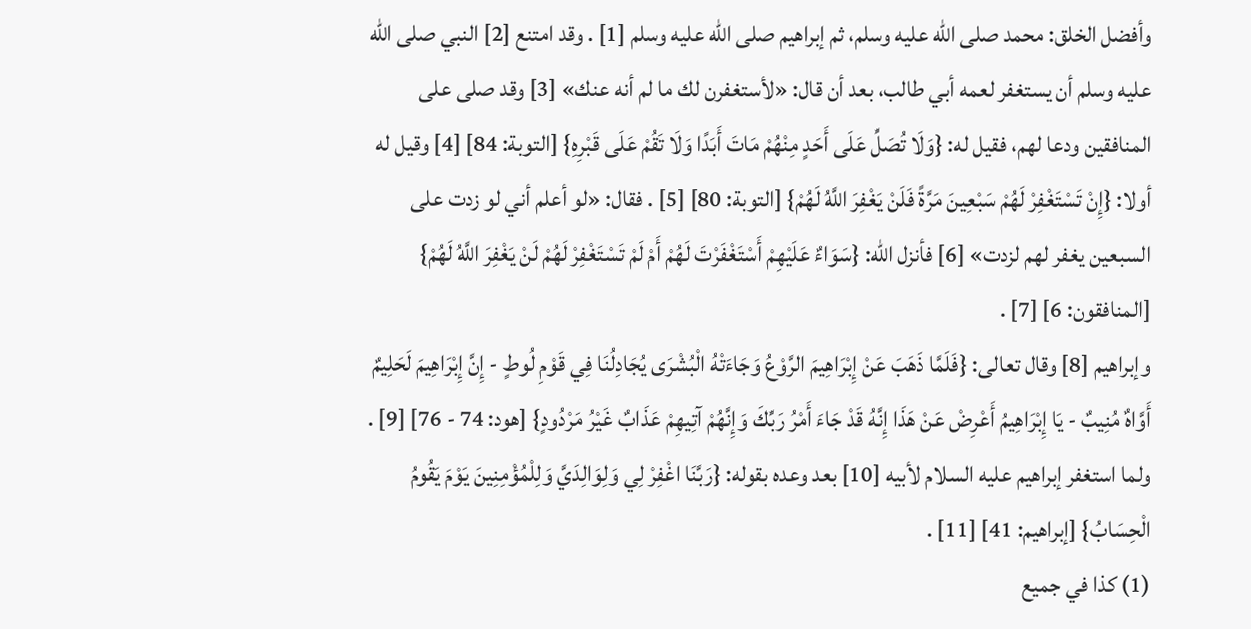وأفضل الخلق: محمد صلى الله عليه وسلم، ثم إبراهيم صلى الله عليه وسلم [1] . وقد امتنع [2] النبي صلى الله عليه وسلم أن يستغفر لعمه أبي طالب، بعد أن قال: «لأستغفرن لك ما لم أنه عنك» [3] وقد صلى على المنافقين ودعا لهم، فقيل له: {وَلَا تُصَلِّ عَلَى أَحَدٍ مِنْهُمْ مَاتَ أَبَدًا وَلَا تَقُمْ عَلَى قَبْرِهِ} [التوبة: 84] [4] وقيل له أولا: {إِنْ تَسْتَغْفِرْ لَهُمْ سَبْعِينَ مَرَّةً فَلَنْ يَغْفِرَ اللَّهُ لَهُمْ} [التوبة: 80] [5] . فقال: «لو أعلم أني لو زدت على السبعين يغفر لهم لزدت» [6] فأنزل الله: {سَوَاءٌ عَلَيْهِمْ أَسْتَغْفَرْتَ لَهُمْ أَمْ لَمْ تَسْتَغْفِرْ لَهُمْ لَنْ يَغْفِرَ اللَّهُ لَهُمْ} [المنافقون: 6] [7] .
وإبراهيم [8] وقال تعالى: {فَلَمَّا ذَهَبَ عَنْ إِبْرَاهِيمَ الرَّوْعُ وَجَاءَتْهُ الْبُشْرَى يُجَادِلُنَا فِي قَوْمِ لُوطٍ - إِنَّ إِبْرَاهِيمَ لَحَلِيمٌ أَوَّاهٌ مُنِيبٌ - يَا إِبْرَاهِيمُ أَعْرِضْ عَنْ هَذَا إِنَّهُ قَدْ جَاءَ أَمْرُ رَبِّكَ وَإِنَّهُمْ آتِيهِمْ عَذَابٌ غَيْرُ مَرْدُودٍ} [هود: 74 - 76] [9] .
ولما استغفر إبراهيم عليه السلام لأبيه [10] بعد وعده بقوله: {رَبَّنَا اغْفِرْ لِي وَلِوَالِدَيَّ وَلِلْمُؤْمِنِينَ يَوْمَ يَقُومُ الْحِسَابُ} [إبراهيم: 41] [11] .
(1) كذا في جميع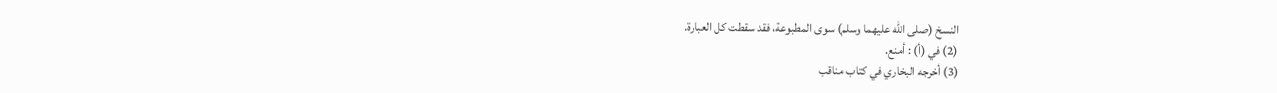النسخ (صلى الله عليهما وسلم) سوى المطبوعة، فقد سقطت كل العبارة.
(2) في (أ) : أمنع.
(3) أخرجه البخاري في كتاب مناقب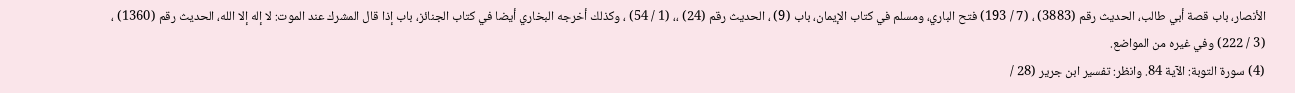الأنصار، باب قصة أبي طالب، الحديث رقم (3883) ، (7 / 193) فتح الباري، ومسلم في كتاب الإيمان، باب (9) ، الحديث رقم (24) ،، (1 / 54) ، وكذلك أخرجه البخاري أيضا في كتاب الجنائز، باب إذا قال المشرك عند الموت: لا إله إلا الله، الحديث رقم (1360) ، (3 / 222) وفي غيره من المواضع.
(4) سورة التوبة: الآية 84. وانظر: تفسير ابن جرير (28 /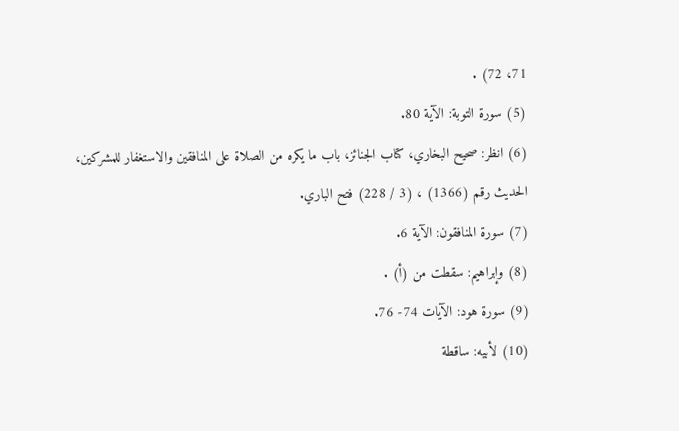71، 72) .
(5) سورة التوبة: الآية 80.
(6) انظر: صحيح البخاري، كتاب الجنائز، باب ما يكره من الصلاة على المنافقين والاستغفار للمشركين، الحديث رقم (1366) ، (3 / 228) فتح الباري.
(7) سورة المنافقون: الآية 6.
(8) وإبراهيم: سقطت من (أ) .
(9) سورة هود: الآيات 74- 76.
(10) لأبيه: ساقطة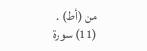من (أط) .
(11) سورة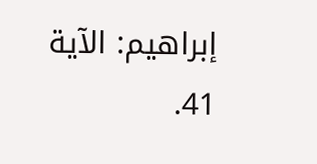إبراهيم: الآية 41.